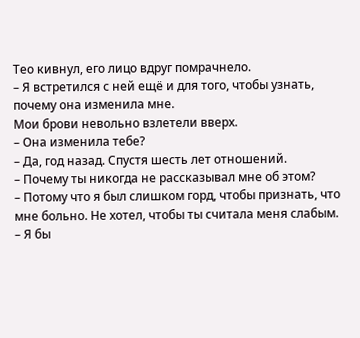Тео кивнул, его лицо вдруг помрачнело.
– Я встретился с ней ещё и для того, чтобы узнать, почему она изменила мне.
Мои брови невольно взлетели вверх.
– Она изменила тебе?
– Да, год назад. Спустя шесть лет отношений.
– Почему ты никогда не рассказывал мне об этом?
– Потому что я был слишком горд, чтобы признать, что мне больно. Не хотел, чтобы ты считала меня слабым.
– Я бы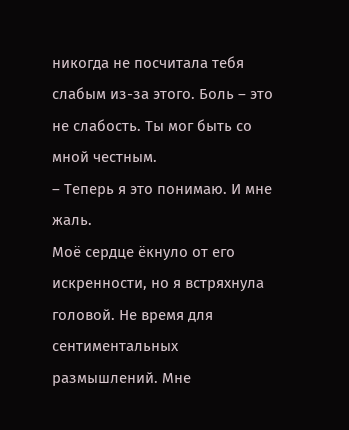никогда не посчитала тебя слабым из-за этого. Боль – это не слабость. Ты мог быть со мной честным.
– Теперь я это понимаю. И мне жаль.
Моё сердце ёкнуло от его искренности, но я встряхнула головой. Не время для сентиментальных размышлений. Мне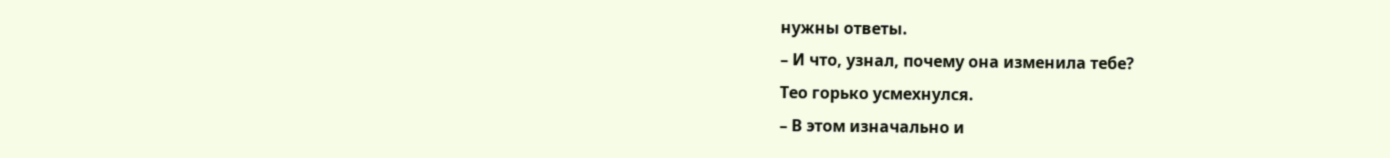нужны ответы.
– И что, узнал, почему она изменила тебе?
Тео горько усмехнулся.
– В этом изначально и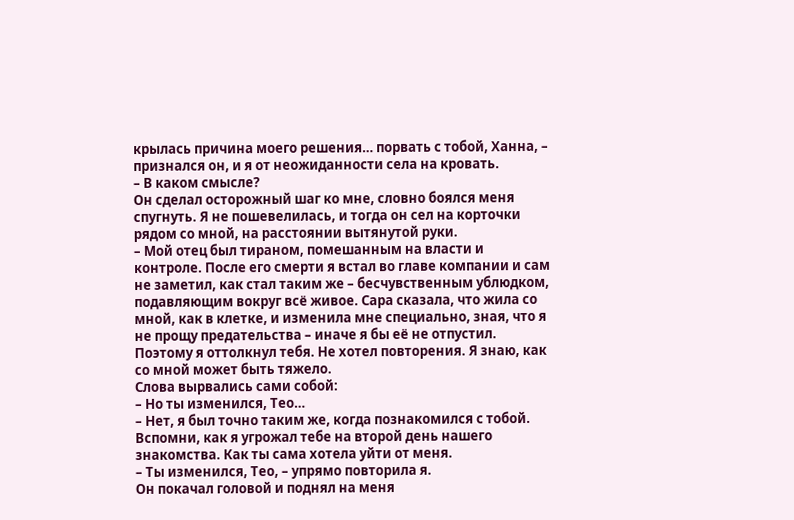крылась причина моего решения… порвать с тобой, Ханна, – признался он, и я от неожиданности села на кровать.
– В каком смысле?
Он сделал осторожный шаг ко мне, словно боялся меня спугнуть. Я не пошевелилась, и тогда он сел на корточки рядом со мной, на расстоянии вытянутой руки.
– Мой отец был тираном, помешанным на власти и контроле. После его смерти я встал во главе компании и сам не заметил, как стал таким же – бесчувственным ублюдком, подавляющим вокруг всё живое. Сара сказала, что жила со мной, как в клетке, и изменила мне специально, зная, что я не прощу предательства – иначе я бы её не отпустил. Поэтому я оттолкнул тебя. Не хотел повторения. Я знаю, как со мной может быть тяжело.
Слова вырвались сами собой:
– Но ты изменился, Тео…
– Нет, я был точно таким же, когда познакомился с тобой. Вспомни, как я угрожал тебе на второй день нашего знакомства. Как ты сама хотела уйти от меня.
– Ты изменился, Тео, – упрямо повторила я.
Он покачал головой и поднял на меня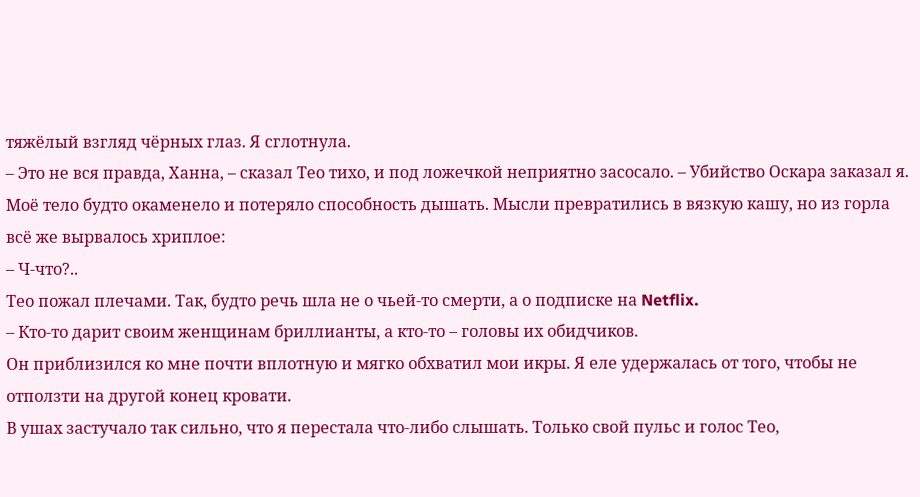тяжёлый взгляд чёрных глаз. Я сглотнула.
– Это не вся правда, Ханна, – сказал Тео тихо, и под ложечкой неприятно засосало. – Убийство Оскара заказал я.
Моё тело будто окаменело и потеряло способность дышать. Мысли превратились в вязкую кашу, но из горла всё же вырвалось хриплое:
– Ч-что?..
Тео пожал плечами. Так, будто речь шла не о чьей-то смерти, а о подписке на Netflix.
– Кто-то дарит своим женщинам бриллианты, а кто-то – головы их обидчиков.
Он приблизился ко мне почти вплотную и мягко обхватил мои икры. Я еле удержалась от того, чтобы не отползти на другой конец кровати.
В ушах застучало так сильно, что я перестала что-либо слышать. Только свой пульс и голос Тео,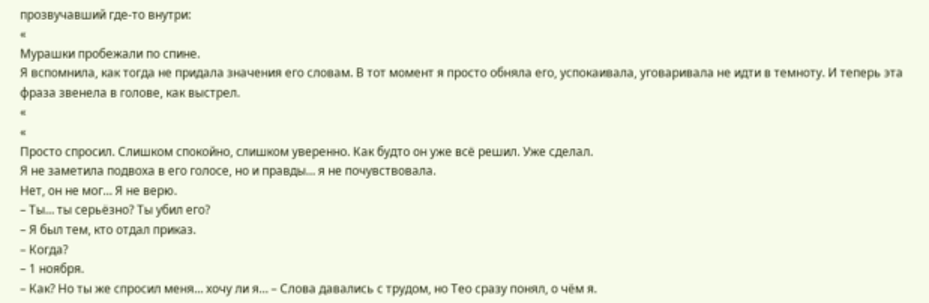прозвучавший где-то внутри:
«
Мурашки пробежали по спине.
Я вспомнила, как тогда не придала значения его словам. В тот момент я просто обняла его, успокаивала, уговаривала не идти в темноту. И теперь эта фраза звенела в голове, как выстрел.
«
«
Просто спросил. Слишком спокойно, слишком уверенно. Как будто он уже всё решил. Уже сделал.
Я не заметила подвоха в его голосе, но и правды… я не почувствовала.
Нет, он не мог… Я не верю.
– Ты… ты серьёзно? Ты убил его?
– Я был тем, кто отдал приказ.
– Когда?
– 1 ноября.
– Как? Но ты же спросил меня… хочу ли я… – Слова давались с трудом, но Тео сразу понял, о чём я.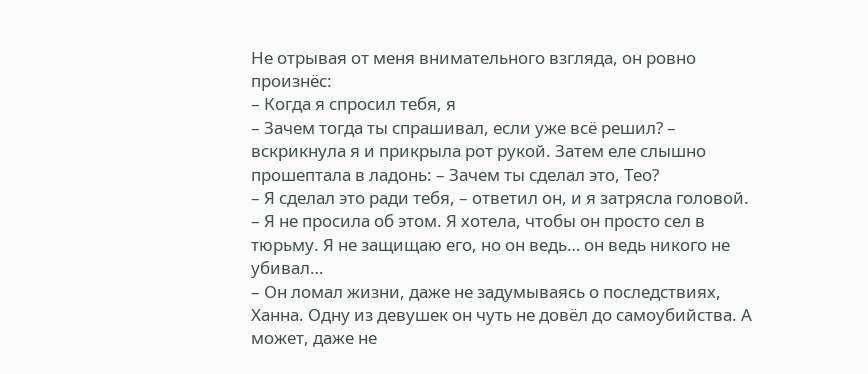Не отрывая от меня внимательного взгляда, он ровно произнёс:
– Когда я спросил тебя, я
– Зачем тогда ты спрашивал, если уже всё решил? – вскрикнула я и прикрыла рот рукой. Затем еле слышно прошептала в ладонь: – Зачем ты сделал это, Тео?
– Я сделал это ради тебя, – ответил он, и я затрясла головой.
– Я не просила об этом. Я хотела, чтобы он просто сел в тюрьму. Я не защищаю его, но он ведь… он ведь никого не убивал…
– Он ломал жизни, даже не задумываясь о последствиях, Ханна. Одну из девушек он чуть не довёл до самоубийства. А может, даже не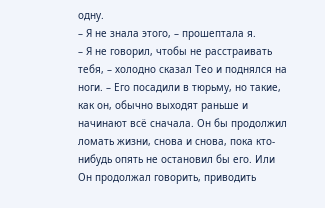одну.
– Я не знала этого, – прошептала я.
– Я не говорил, чтобы не расстраивать тебя, – холодно сказал Тео и поднялся на ноги. – Его посадили в тюрьму, но такие, как он, обычно выходят раньше и начинают всё сначала. Он бы продолжил ломать жизни, снова и снова, пока кто-нибудь опять не остановил бы его. Или
Он продолжал говорить, приводить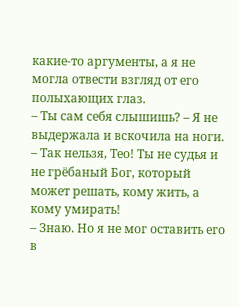какие-то аргументы, а я не могла отвести взгляд от его полыхающих глаз.
– Ты сам себя слышишь? – Я не выдержала и вскочила на ноги. – Так нельзя, Тео! Ты не судья и не грёбаный Бог, который может решать, кому жить, а кому умирать!
– Знаю. Но я не мог оставить его в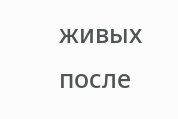живых после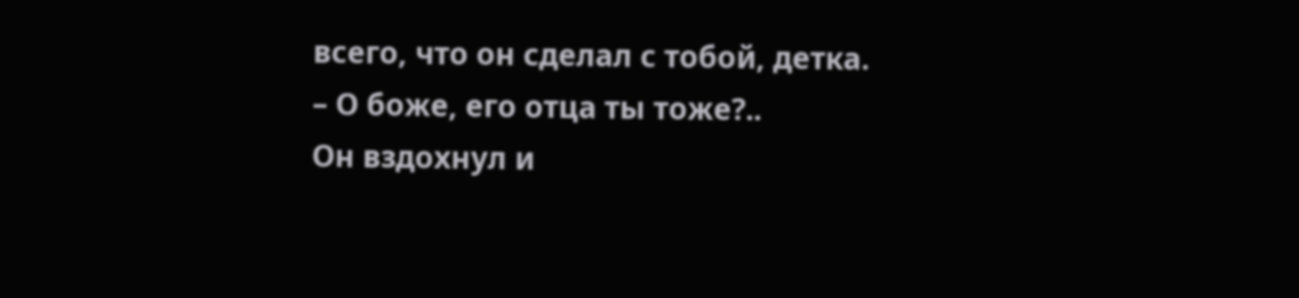всего, что он сделал с тобой, детка.
– О боже, его отца ты тоже?..
Он вздохнул и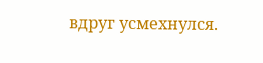вдруг усмехнулся.